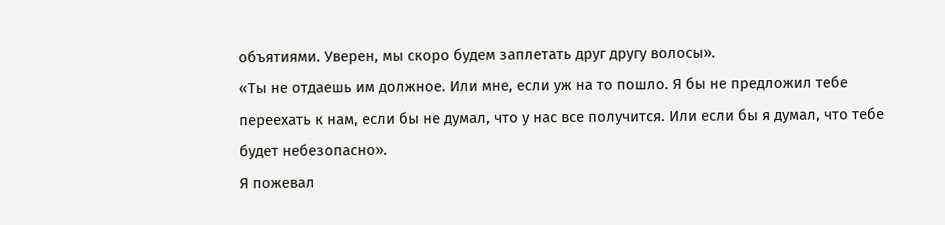объятиями. Уверен, мы скоро будем заплетать друг другу волосы».
«Ты не отдаешь им должное. Или мне, если уж на то пошло. Я бы не предложил тебе
переехать к нам, если бы не думал, что у нас все получится. Или если бы я думал, что тебе
будет небезопасно».
Я пожевал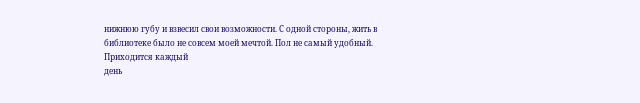нижнюю губу и взвесил свои возможности. С одной стороны, жить в
библиотеке было не совсем моей мечтой. Пол не самый удобный. Приходится каждый
день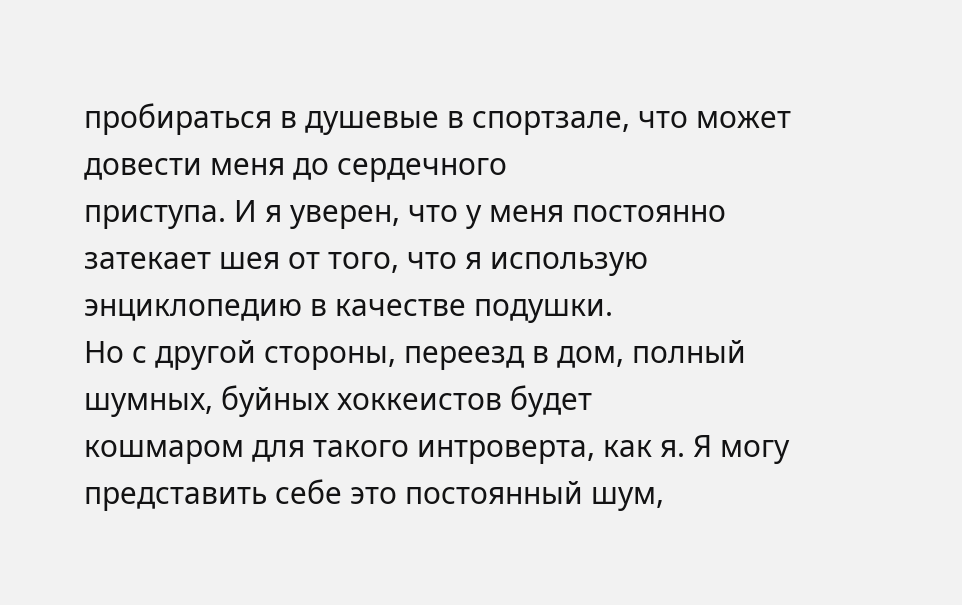пробираться в душевые в спортзале, что может довести меня до сердечного
приступа. И я уверен, что у меня постоянно затекает шея от того, что я использую
энциклопедию в качестве подушки.
Но с другой стороны, переезд в дом, полный шумных, буйных хоккеистов будет
кошмаром для такого интроверта, как я. Я могу представить себе это постоянный шум,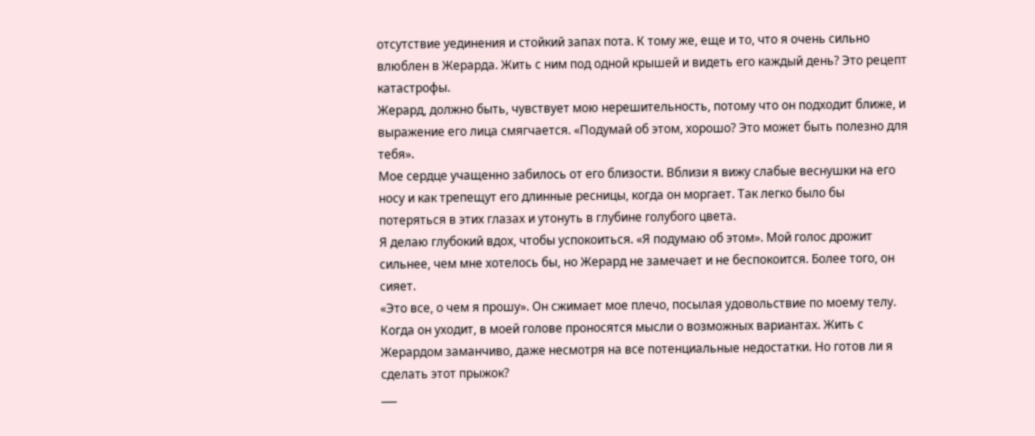отсутствие уединения и стойкий запах пота. К тому же, еще и то, что я очень сильно
влюблен в Жерарда. Жить с ним под одной крышей и видеть его каждый день? Это рецепт
катастрофы.
Жерард, должно быть, чувствует мою нерешительность, потому что он подходит ближе, и
выражение его лица смягчается. «Подумай об этом, хорошо? Это может быть полезно для
тебя».
Мое сердце учащенно забилось от его близости. Вблизи я вижу слабые веснушки на его
носу и как трепещут его длинные ресницы, когда он моргает. Так легко было бы
потеряться в этих глазах и утонуть в глубине голубого цвета.
Я делаю глубокий вдох, чтобы успокоиться. «Я подумаю об этом». Мой голос дрожит
сильнее, чем мне хотелось бы, но Жерард не замечает и не беспокоится. Более того, он
сияет.
«Это все, о чем я прошу». Он сжимает мое плечо, посылая удовольствие по моему телу.
Когда он уходит, в моей голове проносятся мысли о возможных вариантах. Жить с
Жерардом заманчиво, даже несмотря на все потенциальные недостатки. Но готов ли я
сделать этот прыжок?
___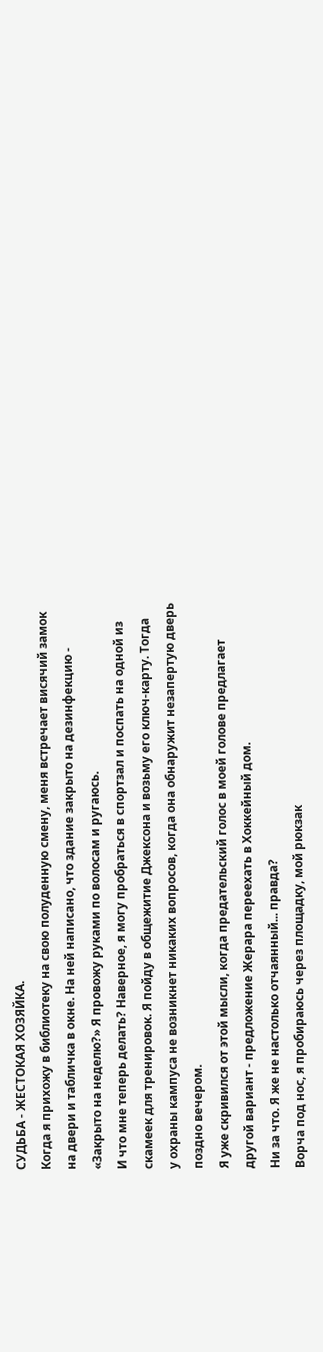СУДЬБА - ЖЕСТОКАЯ ХОЗЯЙКА.
Когда я прихожу в библиотеку на свою полуденную смену, меня встречает висячий замок
на двери и табличка в окне. На ней написано, что здание закрыто на дезинфекцию -
«Закрыто на неделю?» Я провожу руками по волосам и ругаюсь.
И что мне теперь делать? Наверное, я могу пробраться в спортзал и поспать на одной из
скамеек для тренировок. Я пойду в общежитие Джексона и возьму его ключ-карту. Тогда
у охраны кампуса не возникнет никаких вопросов, когда она обнаружит незапертую дверь
поздно вечером.
Я уже скривился от этой мысли, когда предательский голос в моей голове предлагает
другой вариант - предложение Жерара переехать в Хоккейный дом.
Ни за что. Я же не настолько отчаянный... правда?
Ворча под нос, я пробираюсь через площадку, мой рюкзак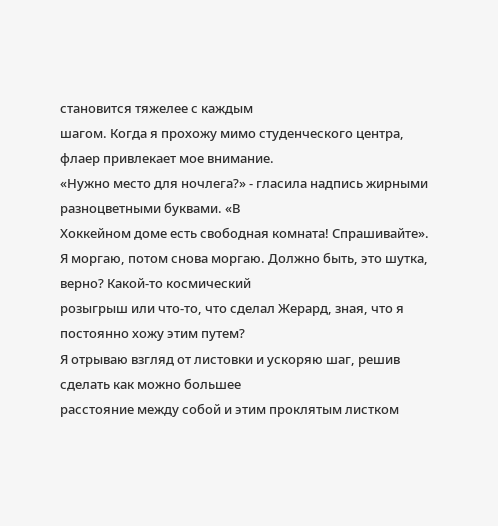становится тяжелее с каждым
шагом. Когда я прохожу мимо студенческого центра, флаер привлекает мое внимание.
«Нужно место для ночлега?» - гласила надпись жирными разноцветными буквами. «В
Хоккейном доме есть свободная комната! Спрашивайте».
Я моргаю, потом снова моргаю. Должно быть, это шутка, верно? Какой-то космический
розыгрыш или что-то, что сделал Жерард, зная, что я постоянно хожу этим путем?
Я отрываю взгляд от листовки и ускоряю шаг, решив сделать как можно большее
расстояние между собой и этим проклятым листком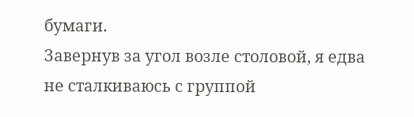бумаги.
Завернув за угол возле столовой, я едва не сталкиваюсь с группой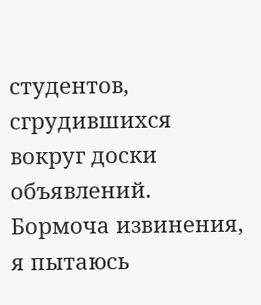студентов, сгрудившихся вокруг доски объявлений. Бормоча извинения, я пытаюсь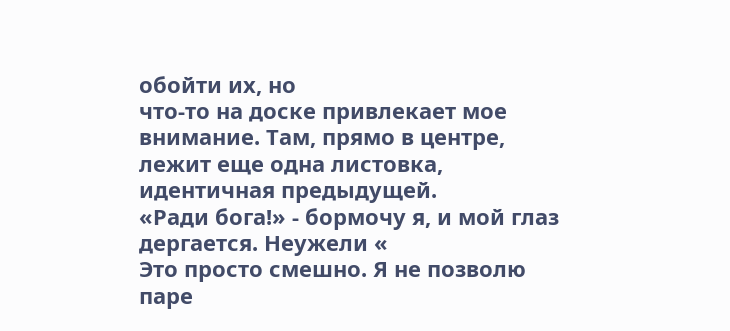обойти их, но
что-то на доске привлекает мое внимание. Там, прямо в центре, лежит еще одна листовка, идентичная предыдущей.
«Ради бога!» - бормочу я, и мой глаз дергается. Неужели «
Это просто смешно. Я не позволю паре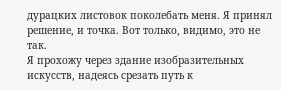дурацких листовок поколебать меня. Я принял
решение, и точка. Вот только, видимо, это не так.
Я прохожу через здание изобразительных искусств, надеясь срезать путь к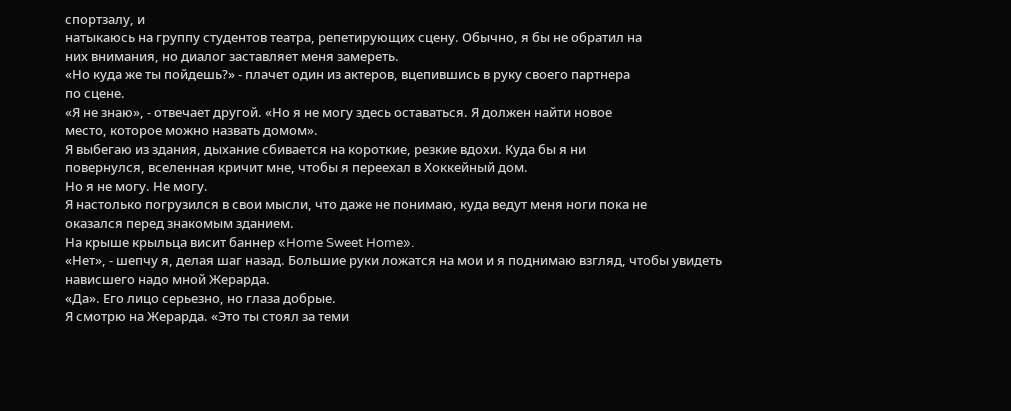спортзалу, и
натыкаюсь на группу студентов театра, репетирующих сцену. Обычно, я бы не обратил на
них внимания, но диалог заставляет меня замереть.
«Но куда же ты пойдешь?» - плачет один из актеров, вцепившись в руку своего партнера
по сцене.
«Я не знаю», - отвечает другой. «Но я не могу здесь оставаться. Я должен найти новое
место, которое можно назвать домом».
Я выбегаю из здания, дыхание сбивается на короткие, резкие вдохи. Куда бы я ни
повернулся, вселенная кричит мне, чтобы я переехал в Хоккейный дом.
Но я не могу. Не могу.
Я настолько погрузился в свои мысли, что даже не понимаю, куда ведут меня ноги пока не
оказался перед знакомым зданием.
На крыше крыльца висит баннер «Home Sweet Home».
«Нет», - шепчу я, делая шаг назад. Большие руки ложатся на мои и я поднимаю взгляд, чтобы увидеть нависшего надо мной Жерарда.
«Да». Его лицо серьезно, но глаза добрые.
Я смотрю на Жерарда. «Это ты стоял за теми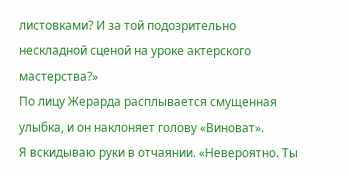листовками? И за той подозрительно
нескладной сценой на уроке актерского мастерства?»
По лицу Жерарда расплывается смущенная улыбка, и он наклоняет голову «Виноват».
Я вскидываю руки в отчаянии. «Невероятно. Ты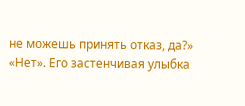не можешь принять отказ, да?»
«Нет». Его застенчивая улыбка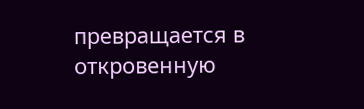превращается в откровенную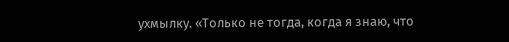ухмылку. «Только не тогда, когда я знаю, что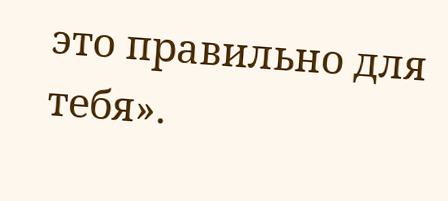это правильно для тебя».